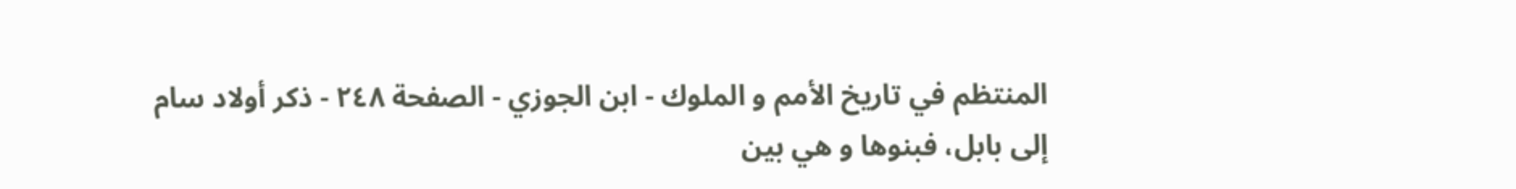المنتظم في تاريخ الأمم و الملوك - ابن الجوزي - الصفحة ٢٤٨ - ذكر أولاد سام
إلى بابل، فبنوها و هي بين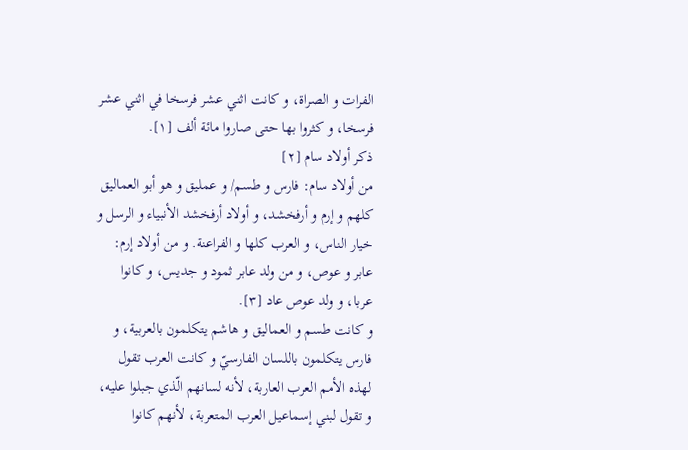الفرات و الصراة، و كانت اثني عشر فرسخا في اثني عشر فرسخا، و كثروا بها حتى صاروا مائة ألف [١].
ذكر أولاد سام [٢]
من أولاد سام: فارس و طسم/ و عمليق و هو أبو العماليق كلهم و إرم و أرفخشد، و أولاد أرفخشد الأنبياء و الرسل و خيار الناس، و العرب كلها و الفراعنة. و من أولاد إرم:
عابر و عوص، و من ولد عابر ثمود و جديس، و كانوا عربا، و ولد عوص عاد [٣].
و كانت طسم و العماليق و هاشم يتكلمون بالعربية، و فارس يتكلمون باللسان الفارسيّ و كانت العرب تقول لهذه الأمم العرب العاربة، لأنه لسانهم الّذي جبلوا عليه، و تقول لبني إسماعيل العرب المتعربة، لأنهم كانوا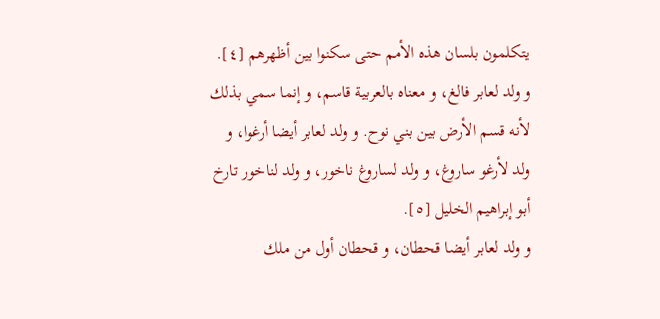يتكلمون بلسان هذه الأمم حتى سكنوا بين أظهرهم [٤].
و ولد لعابر فالغ، و معناه بالعربية قاسم، و إنما سمي بذلك لأنه قسم الأرض بين بني نوح. و ولد لعابر أيضا أرغوا، و ولد لأرغو ساروغ، و ولد لساروغ ناخور، و ولد لناخور تارخ أبو إبراهيم الخليل [٥].
و ولد لعابر أيضا قحطان، و قحطان أول من ملك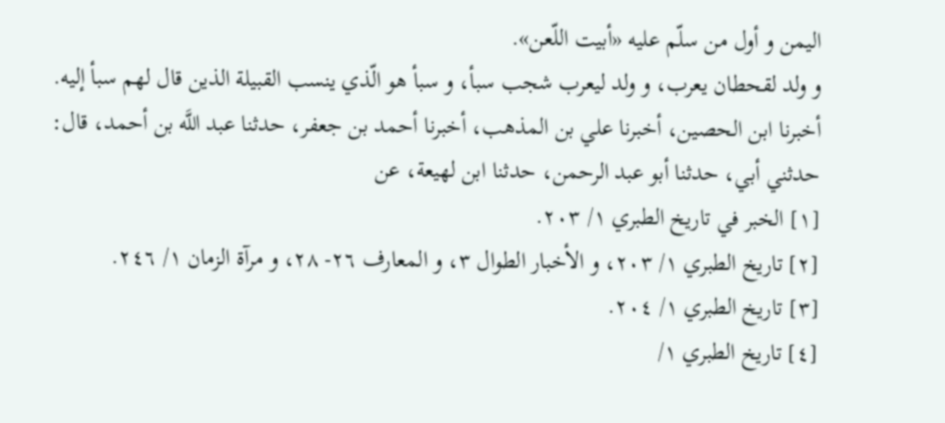اليمن و أول من سلّم عليه «أبيت اللّعن».
و ولد لقحطان يعرب، و ولد ليعرب شجب سبأ، و سبأ هو الّذي ينسب القبيلة الذين قال لهم سبأ إليه.
أخبرنا ابن الحصين، أخبرنا علي بن المذهب، أخبرنا أحمد بن جعفر، حدثنا عبد اللَّه بن أحمد، قال: حدثني أبي، حدثنا أبو عبد الرحمن، حدثنا ابن لهيعة، عن
[١] الخبر في تاريخ الطبري ١/ ٢٠٣.
[٢] تاريخ الطبري ١/ ٢٠٣، و الأخبار الطوال ٣، و المعارف ٢٦- ٢٨، و مرآة الزمان ١/ ٢٤٦.
[٣] تاريخ الطبري ١/ ٢٠٤.
[٤] تاريخ الطبري ١/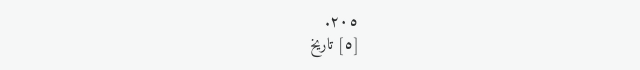٢٠٥.
[٥] تاريخ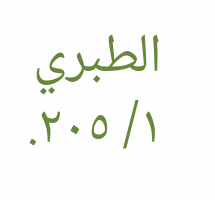الطبري ١/ ٢٠٥.